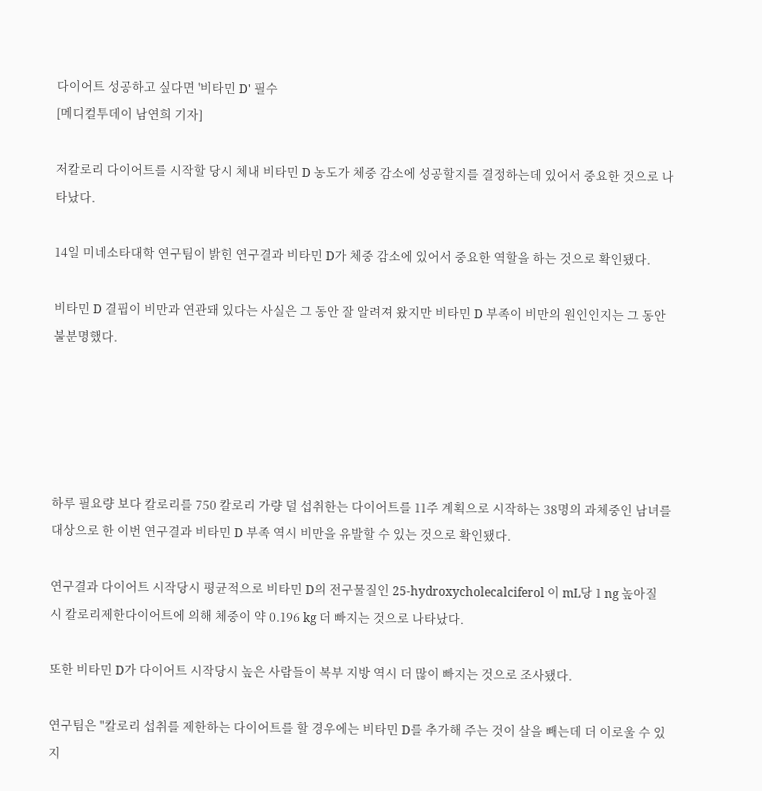다이어트 성공하고 싶다면 '비타민 D' 필수
[메디컬투데이 남연희 기자]

저칼로리 다이어트를 시작할 당시 체내 비타민 D 농도가 체중 감소에 성공할지를 결정하는데 있어서 중요한 것으로 나타났다.

14일 미네소타대학 연구팀이 밝힌 연구결과 비타민 D가 체중 감소에 있어서 중요한 역할을 하는 것으로 확인됐다.

비타민 D 결핍이 비만과 연관돼 있다는 사실은 그 동안 잘 알려져 왔지만 비타민 D 부족이 비만의 원인인지는 그 동안 불분명했다.





하루 필요량 보다 칼로리를 750 칼로리 가량 덜 섭취한는 다이어트를 11주 계획으로 시작하는 38명의 과체중인 남녀를 대상으로 한 이번 연구결과 비타민 D 부족 역시 비만을 유발할 수 있는 것으로 확인됐다.

연구결과 다이어트 시작당시 평균적으로 비타민 D의 전구물질인 25-hydroxycholecalciferol 이 mL당 1 ng 높아질 시 칼로리제한다이어트에 의해 체중이 약 0.196 kg 더 빠지는 것으로 나타났다.

또한 비타민 D가 다이어트 시작당시 높은 사람들이 복부 지방 역시 더 많이 빠지는 것으로 조사됐다.

연구팀은 "칼로리 섭취를 제한하는 다이어트를 할 경우에는 비타민 D를 추가해 주는 것이 살을 빼는데 더 이로울 수 있지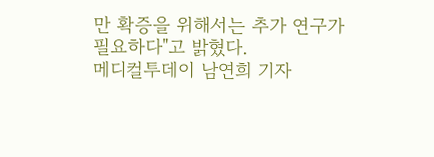만 확증을 위해서는 추가 연구가 필요하다"고 밝혔다.
메디컬투데이 남연희 기자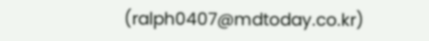(ralph0407@mdtoday.co.kr)